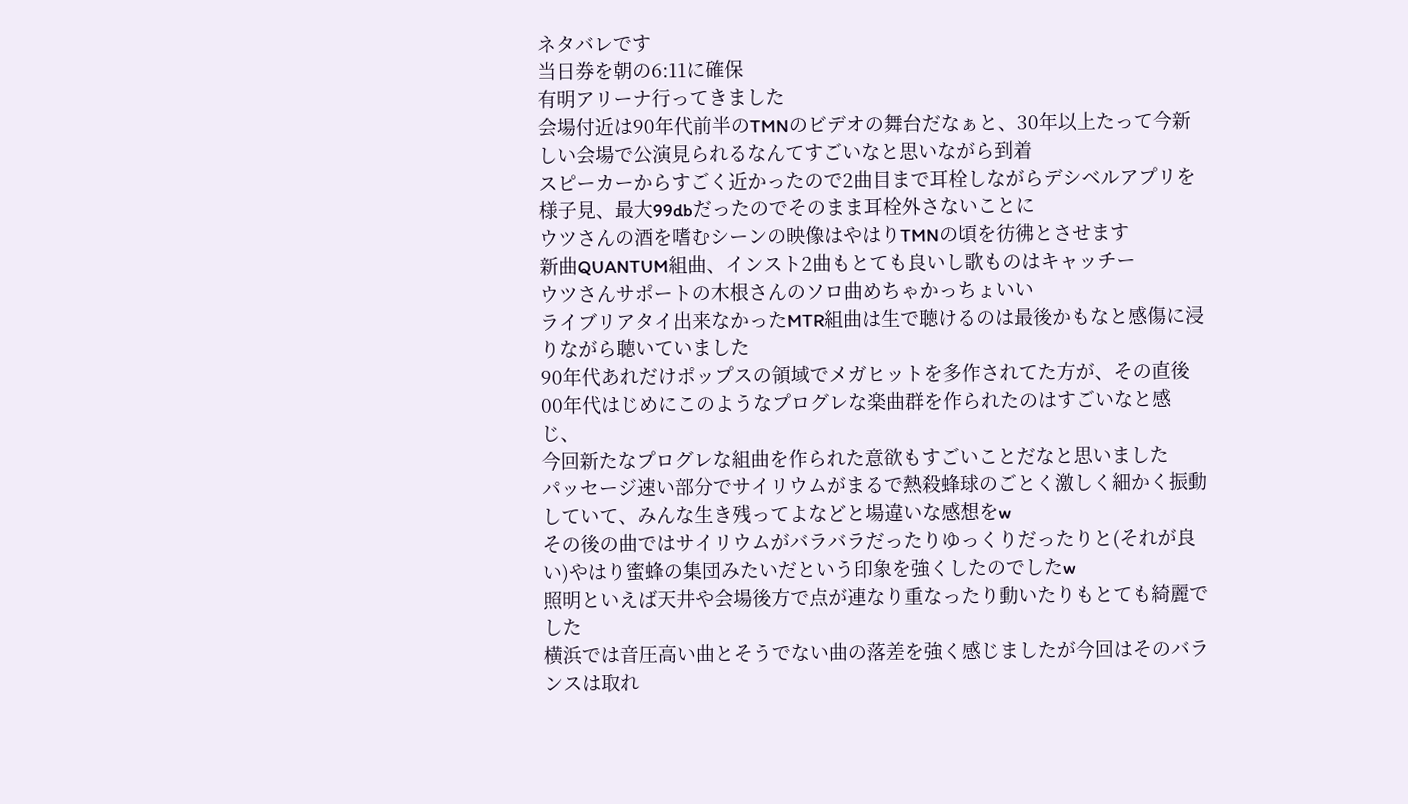ネタバレです
当日券を朝の6:11に確保
有明アリーナ行ってきました
会場付近は90年代前半のTMNのビデオの舞台だなぁと、30年以上たって今新しい会場で公演見られるなんてすごいなと思いながら到着
スピーカーからすごく近かったので2曲目まで耳栓しながらデシベルアプリを様子見、最大99dbだったのでそのまま耳栓外さないことに
ウツさんの酒を嗜むシーンの映像はやはりTMNの頃を彷彿とさせます
新曲QUANTUM組曲、インスト2曲もとても良いし歌ものはキャッチー
ウツさんサポートの木根さんのソロ曲めちゃかっちょいい
ライブリアタイ出来なかったMTR組曲は生で聴けるのは最後かもなと感傷に浸りながら聴いていました
90年代あれだけポップスの領域でメガヒットを多作されてた方が、その直後00年代はじめにこのようなプログレな楽曲群を作られたのはすごいなと感じ、
今回新たなプログレな組曲を作られた意欲もすごいことだなと思いました
パッセージ速い部分でサイリウムがまるで熱殺蜂球のごとく激しく細かく振動していて、みんな生き残ってよなどと場違いな感想をw
その後の曲ではサイリウムがバラバラだったりゆっくりだったりと(それが良い)やはり蜜蜂の集団みたいだという印象を強くしたのでしたw
照明といえば天井や会場後方で点が連なり重なったり動いたりもとても綺麗でした
横浜では音圧高い曲とそうでない曲の落差を強く感じましたが今回はそのバランスは取れ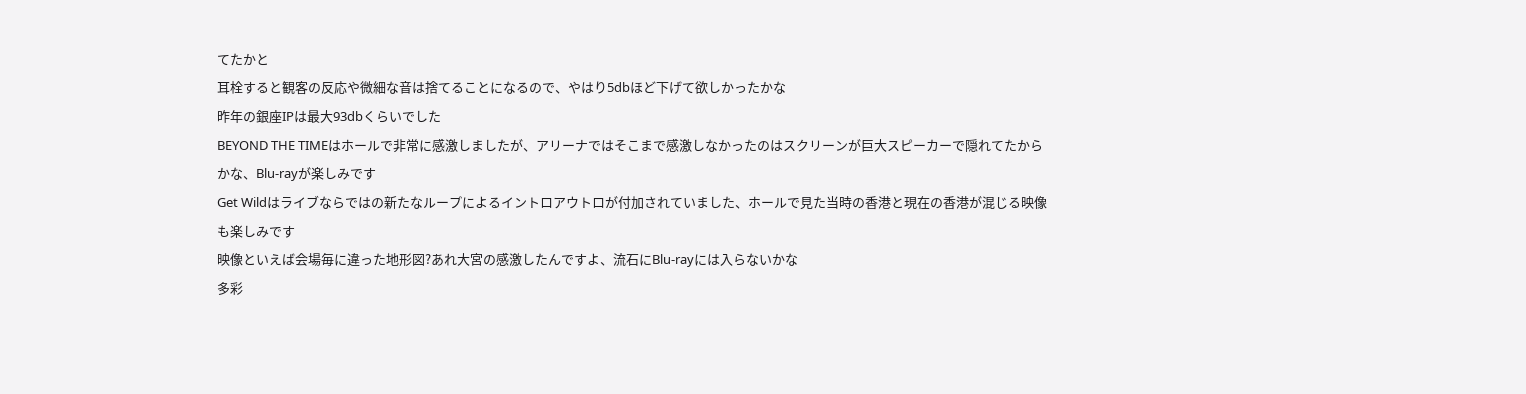てたかと
耳栓すると観客の反応や微細な音は捨てることになるので、やはり5dbほど下げて欲しかったかな
昨年の銀座IPは最大93dbくらいでした
BEYOND THE TIMEはホールで非常に感激しましたが、アリーナではそこまで感激しなかったのはスクリーンが巨大スピーカーで隠れてたからかな、Blu-rayが楽しみです
Get Wildはライブならではの新たなループによるイントロアウトロが付加されていました、ホールで見た当時の香港と現在の香港が混じる映像も楽しみです
映像といえば会場毎に違った地形図?あれ大宮の感激したんですよ、流石にBlu-rayには入らないかな
多彩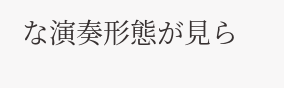な演奏形態が見ら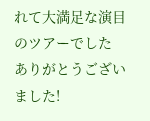れて大満足な演目のツアーでした
ありがとうございました!